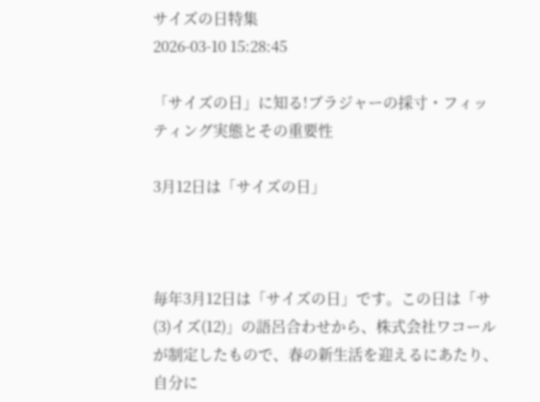サイズの日特集
2026-03-10 15:28:45

「サイズの日」に知る!ブラジャーの採寸・フィッティング実態とその重要性

3月12日は「サイズの日」



毎年3月12日は「サイズの日」です。この日は「サ(3)イズ(12)」の語呂合わせから、株式会社ワコールが制定したもので、春の新生活を迎えるにあたり、自分に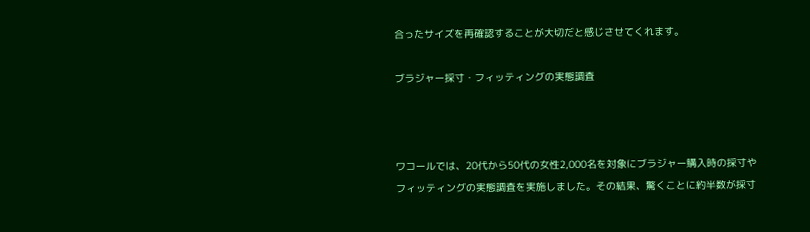合ったサイズを再確認することが大切だと感じさせてくれます。

ブラジャー採寸・フィッティングの実態調査



ワコールでは、20代から50代の女性2,000名を対象にブラジャー購入時の採寸やフィッティングの実態調査を実施しました。その結果、驚くことに約半数が採寸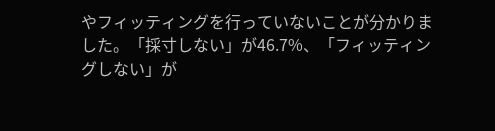やフィッティングを行っていないことが分かりました。「採寸しない」が46.7%、「フィッティングしない」が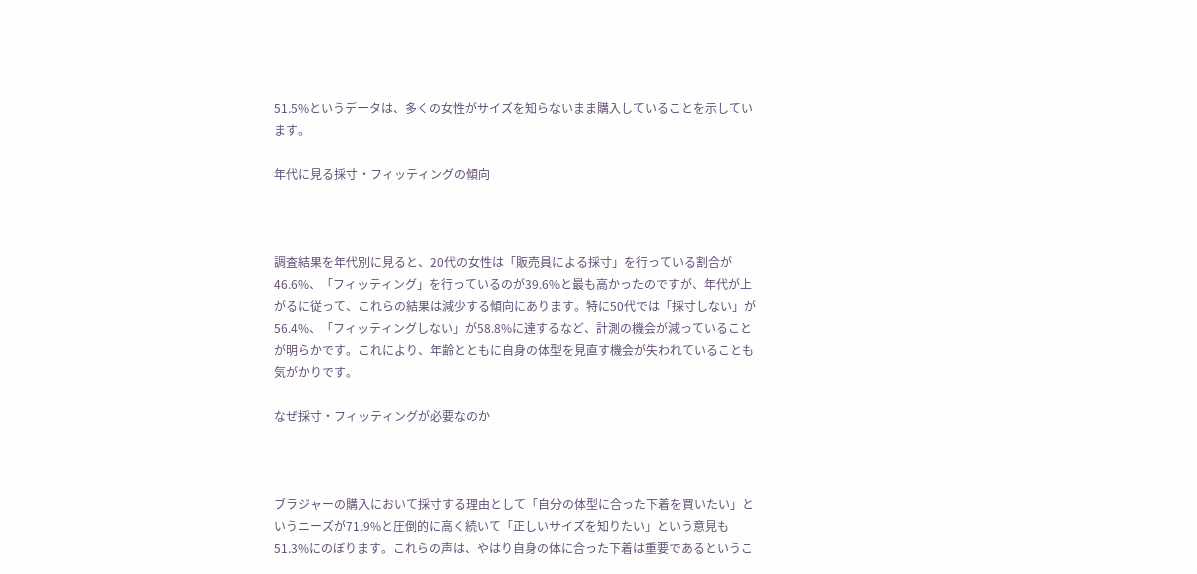51.5%というデータは、多くの女性がサイズを知らないまま購入していることを示しています。

年代に見る採寸・フィッティングの傾向



調査結果を年代別に見ると、20代の女性は「販売員による採寸」を行っている割合が46.6%、「フィッティング」を行っているのが39.6%と最も高かったのですが、年代が上がるに従って、これらの結果は減少する傾向にあります。特に50代では「採寸しない」が56.4%、「フィッティングしない」が58.8%に達するなど、計測の機会が減っていることが明らかです。これにより、年齢とともに自身の体型を見直す機会が失われていることも気がかりです。

なぜ採寸・フィッティングが必要なのか



ブラジャーの購入において採寸する理由として「自分の体型に合った下着を買いたい」というニーズが71.9%と圧倒的に高く続いて「正しいサイズを知りたい」という意見も51.3%にのぼります。これらの声は、やはり自身の体に合った下着は重要であるというこ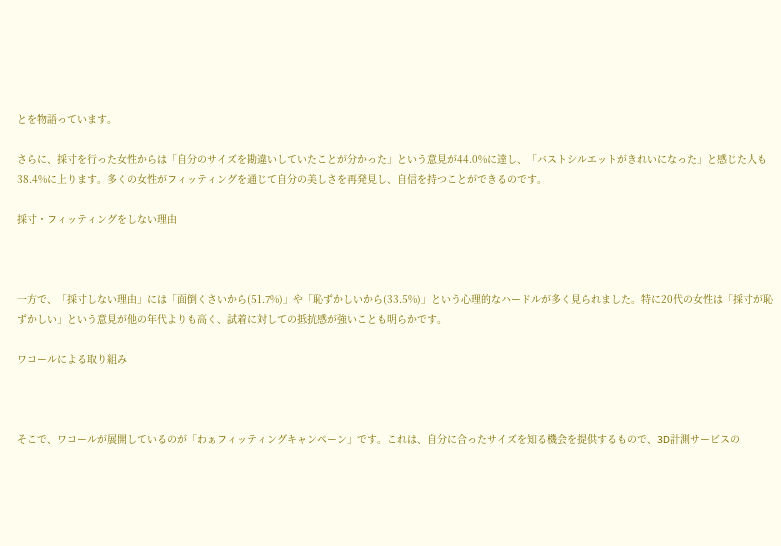とを物語っています。

さらに、採寸を行った女性からは「自分のサイズを勘違いしていたことが分かった」という意見が44.0%に達し、「バストシルエットがきれいになった」と感じた人も38.4%に上ります。多くの女性がフィッティングを通じて自分の美しさを再発見し、自信を持つことができるのです。

採寸・フィッティングをしない理由



一方で、「採寸しない理由」には「面倒くさいから(51.7%)」や「恥ずかしいから(33.5%)」という心理的なハードルが多く見られました。特に20代の女性は「採寸が恥ずかしい」という意見が他の年代よりも高く、試着に対しての抵抗感が強いことも明らかです。

ワコールによる取り組み



そこで、ワコールが展開しているのが「わぁフィッティングキャンペーン」です。これは、自分に合ったサイズを知る機会を提供するもので、3D計測サービスの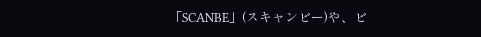「SCANBE」(スキャンビー)や、ビ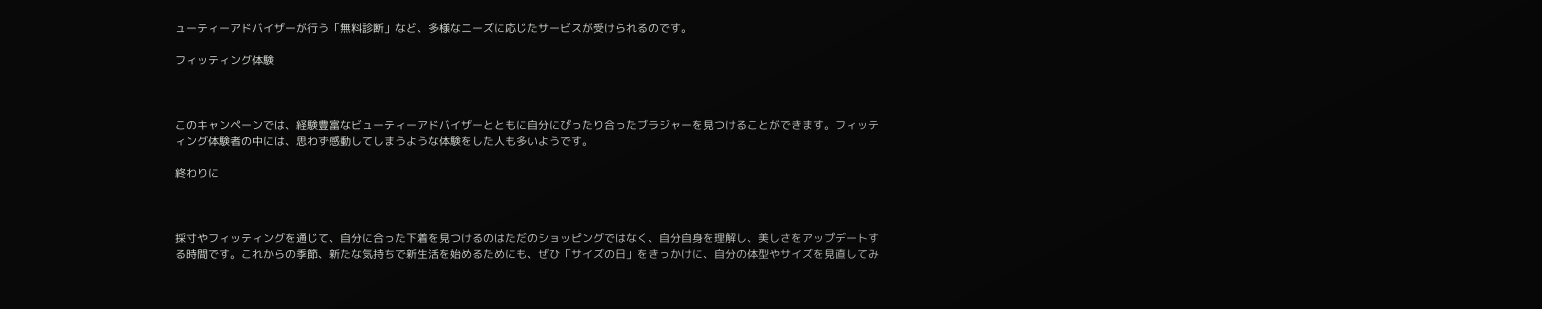ューティーアドバイザーが行う「無料診断」など、多様なニーズに応じたサービスが受けられるのです。

フィッティング体験



このキャンペーンでは、経験豊富なビューティーアドバイザーとともに自分にぴったり合ったブラジャーを見つけることができます。フィッティング体験者の中には、思わず感動してしまうような体験をした人も多いようです。

終わりに



採寸やフィッティングを通じて、自分に合った下着を見つけるのはただのショッピングではなく、自分自身を理解し、美しさをアップデートする時間です。これからの季節、新たな気持ちで新生活を始めるためにも、ぜひ「サイズの日」をきっかけに、自分の体型やサイズを見直してみ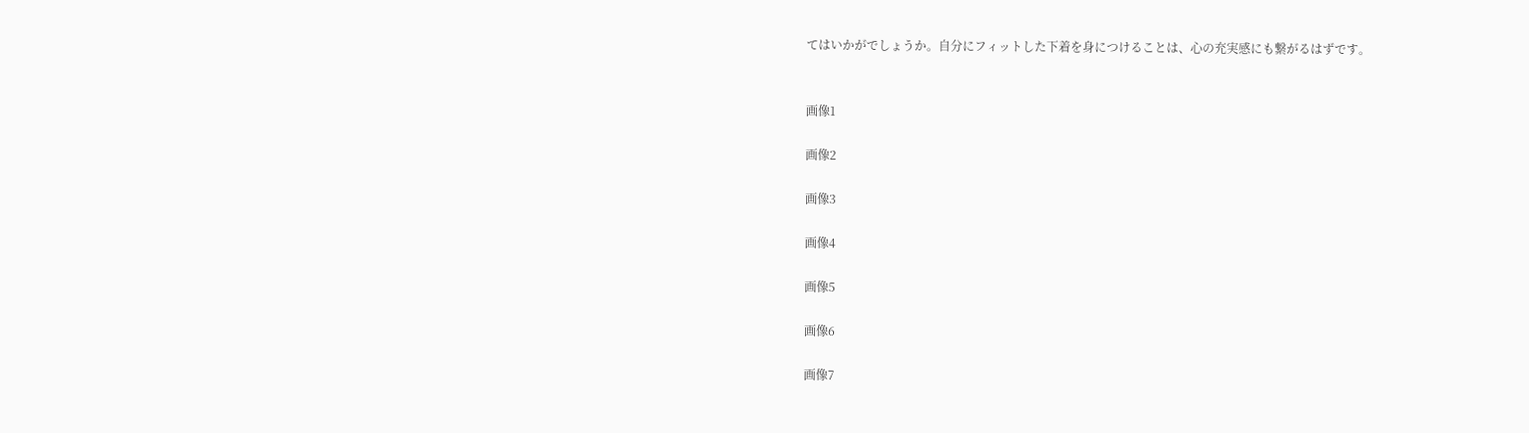てはいかがでしょうか。自分にフィットした下着を身につけることは、心の充実感にも繋がるはずです。


画像1

画像2

画像3

画像4

画像5

画像6

画像7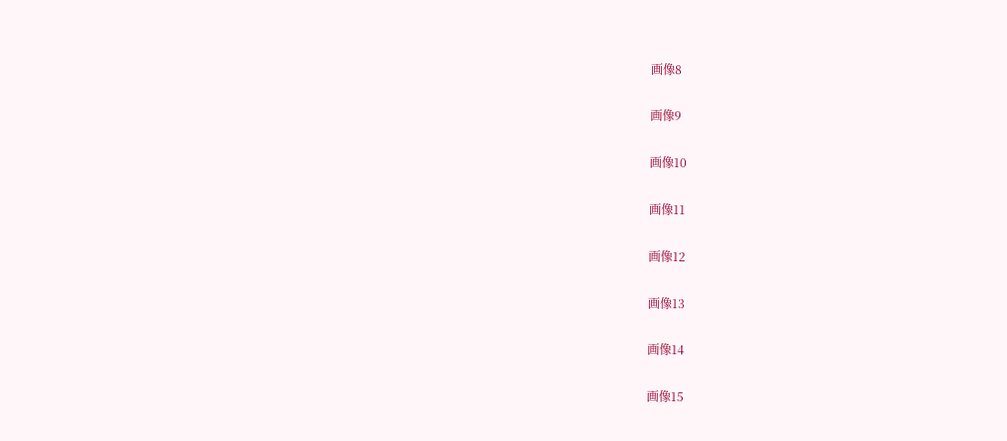画像8

画像9

画像10

画像11

画像12

画像13

画像14

画像15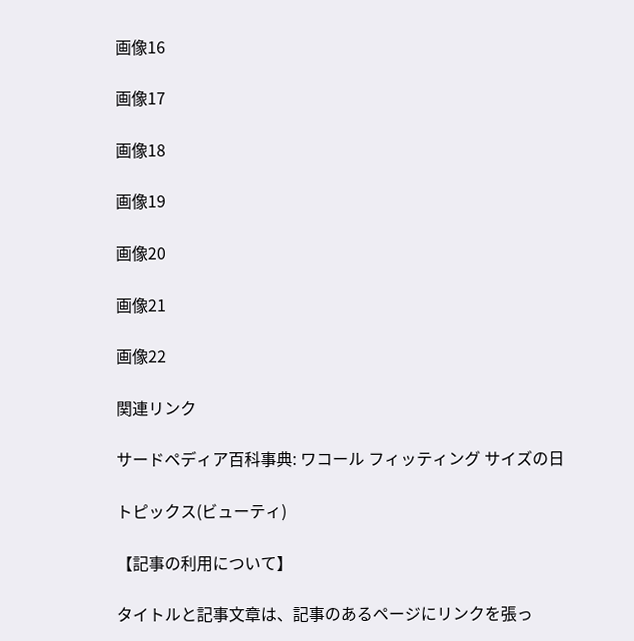画像16

画像17

画像18

画像19

画像20

画像21

画像22

関連リンク

サードペディア百科事典: ワコール フィッティング サイズの日

トピックス(ビューティ)

【記事の利用について】

タイトルと記事文章は、記事のあるページにリンクを張っ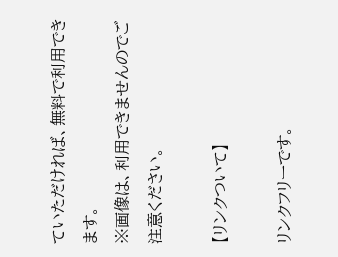ていただければ、無料で利用できます。
※画像は、利用できませんのでご注意ください。

【リンクついて】

リンクフリーです。